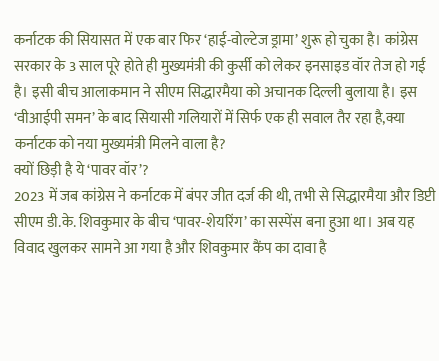कर्नाटक की सियासत में एक बार फिर ‘हाई-वोल्टेज ड्रामा’ शुरू हो चुका है। कांग्रेस सरकार के 3 साल पूरे होते ही मुख्यमंत्री की कुर्सी को लेकर इनसाइड वॉर तेज हो गई है। इसी बीच आलाकमान ने सीएम सिद्धारमैया को अचानक दिल्ली बुलाया है। इस ‘वीआईपी समन’ के बाद सियासी गलियारों में सिर्फ एक ही सवाल तैर रहा है,क्या कर्नाटक को नया मुख्यमंत्री मिलने वाला है?
क्यों छिड़ी है ये ‘पावर वॉर’?
2023 में जब कांग्रेस ने कर्नाटक में बंपर जीत दर्ज की थी, तभी से सिद्धारमैया और डिप्टी सीएम डी.के. शिवकुमार के बीच ‘पावर-शेयरिंग’ का सस्पेंस बना हुआ था। अब यह विवाद खुलकर सामने आ गया है और शिवकुमार कैंप का दावा है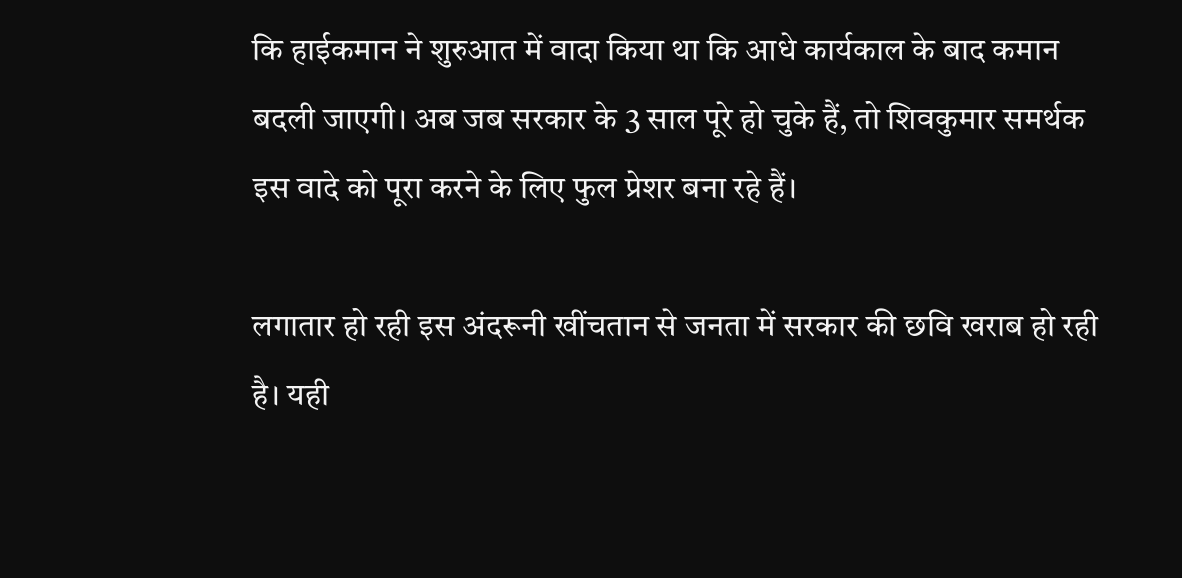कि हाईकमान ने शुरुआत में वादा किया था कि आधे कार्यकाल के बाद कमान बदली जाएगी। अब जब सरकार के 3 साल पूरे हो चुके हैं, तो शिवकुमार समर्थक इस वादे को पूरा करने के लिए फुल प्रेशर बना रहे हैं।

लगातार हो रही इस अंदरूनी खींचतान से जनता में सरकार की छवि खराब हो रही है। यही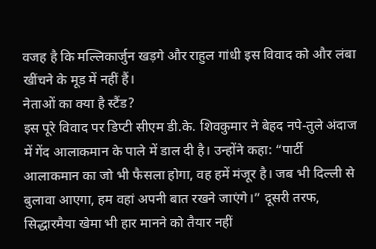वजह है कि मल्लिकार्जुन खड़गे और राहुल गांधी इस विवाद को और लंबा खींचने के मूड में नहीं हैं।
नेताओं का क्या है स्टैंड?
इस पूरे विवाद पर डिप्टी सीएम डी.के. शिवकुमार ने बेहद नपे-तुले अंदाज में गेंद आलाकमान के पाले में डाल दी है। उन्होंने कहा: “पार्टी आलाकमान का जो भी फैसला होगा, वह हमें मंजूर है। जब भी दिल्ली से बुलावा आएगा, हम वहां अपनी बात रखने जाएंगे।” दूसरी तरफ, सिद्धारमैया खेमा भी हार मानने को तैयार नहीं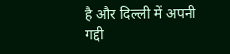है और दिल्ली में अपनी गद्दी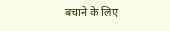बचाने के लिए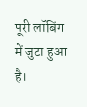पूरी लॉबिंग में जुटा हुआ है।